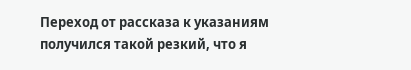Переход от рассказа к указаниям получился такой резкий, что я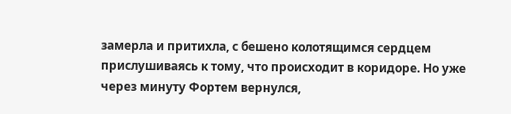замерла и притихла, с бешено колотящимся сердцем прислушиваясь к тому, что происходит в коридоре. Но уже через минуту Фортем вернулся,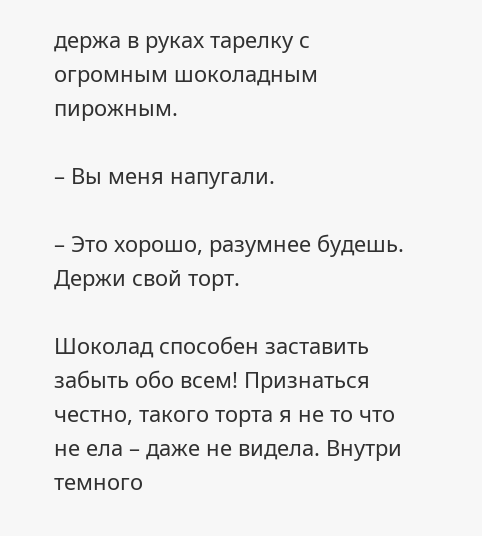держа в руках тарелку с огромным шоколадным пирожным.

– Вы меня напугали.

– Это хорошо, разумнее будешь. Держи свой торт.

Шоколад способен заставить забыть обо всем! Признаться честно, такого торта я не то что не ела – даже не видела. Внутри темного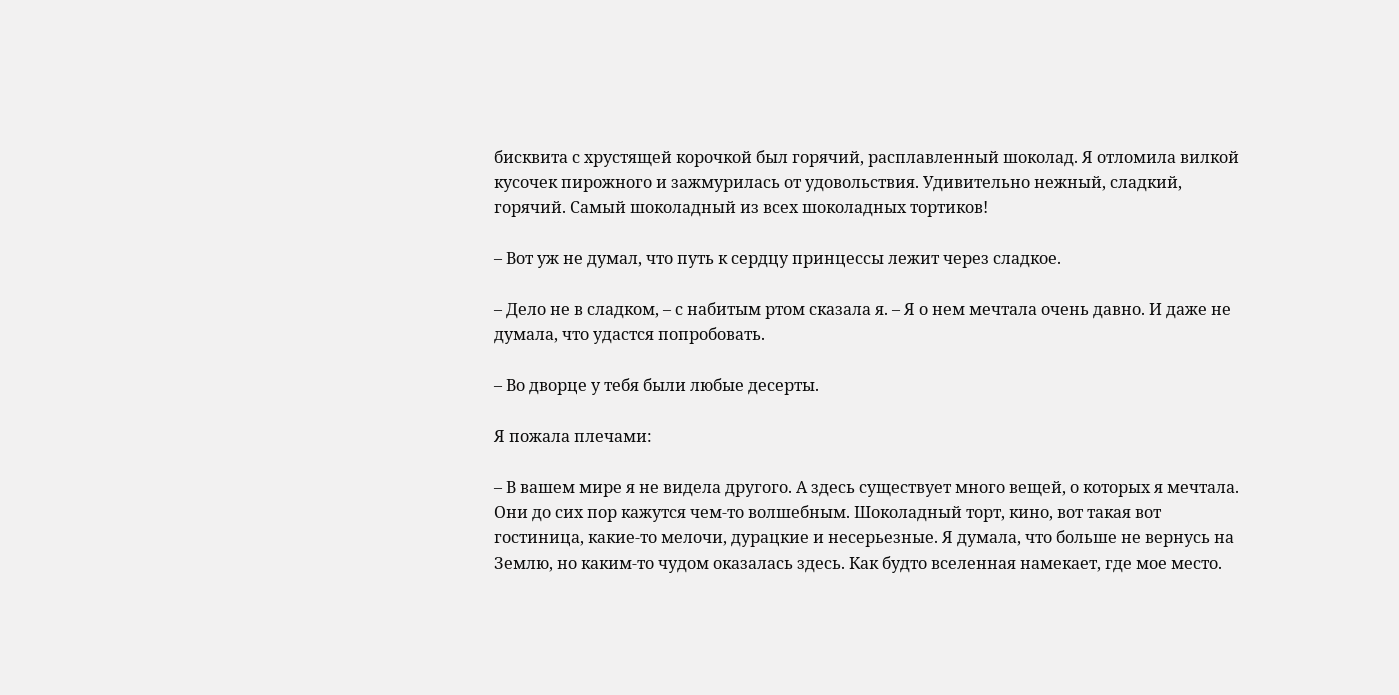бисквита с хрустящей корочкой был горячий, расплавленный шоколад. Я отломила вилкой кусочек пирожного и зажмурилась от удовольствия. Удивительно нежный, сладкий, горячий. Самый шоколадный из всех шоколадных тортиков!

– Вот уж не думал, что путь к сердцу принцессы лежит через сладкое.

– Дело не в сладком, – с набитым ртом сказала я. – Я о нем мечтала очень давно. И даже не думала, что удастся попробовать.

– Во дворце у тебя были любые десерты.

Я пожала плечами:

– В вашем мире я не видела другого. А здесь существует много вещей, о которых я мечтала. Они до сих пор кажутся чем-то волшебным. Шоколадный торт, кино, вот такая вот гостиница, какие-то мелочи, дурацкие и несерьезные. Я думала, что больше не вернусь на Землю, но каким-то чудом оказалась здесь. Как будто вселенная намекает, где мое место.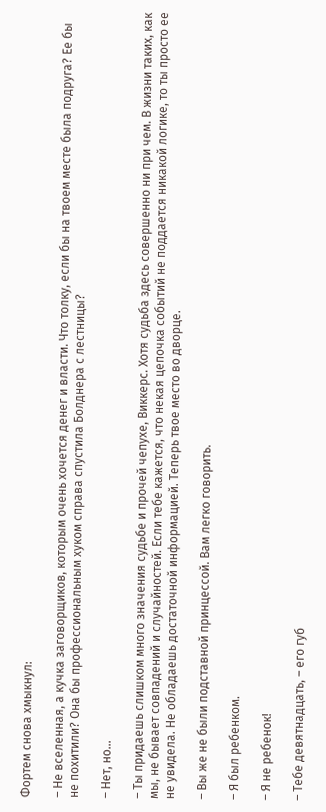Фортем снова хмыкнул:

– Не вселенная, а кучка заговорщиков, которым очень хочется денег и власти. Что толку, если бы на твоем месте была подруга? Ее бы не похитили? Она бы профессиональным хуком справа спустила Болднера с лестницы?

– Нет, но…

– Ты придаешь слишком много значения судьбе и прочей чепухе, Виккерс. Хотя судьба здесь совершенно ни при чем. В жизни таких, как мы, не бывает совпадений и случайностей. Если тебе кажется, что некая цепочка событий не поддается никакой логике, то ты просто ее не увидела. Не обладаешь достаточной информацией. Теперь твое место во дворце.

– Вы же не были подставной принцессой. Вам легко говорить.

– Я был ребенком.

– Я не ребенок!

– Тебе девятнадцать, – его губ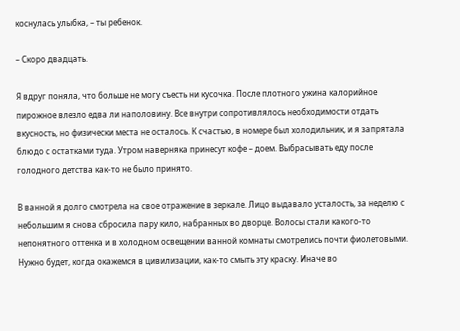коснулась улыбка, – ты ребенок.

– Скоро двадцать.

Я вдруг поняла, что больше не могу съесть ни кусочка. После плотного ужина калорийное пирожное влезло едва ли наполовину. Все внутри сопротивлялось необходимости отдать вкусность, но физически места не осталось. К счастью, в номере был холодильник, и я запрятала блюдо с остатками туда. Утром наверняка принесут кофе – доем. Выбрасывать еду после голодного детства как-то не было принято.

В ванной я долго смотрела на свое отражение в зеркале. Лицо выдавало усталость, за неделю с небольшим я снова сбросила пару кило, набранных во дворце. Волосы стали какого-то непонятного оттенка и в холодном освещении ванной комнаты смотрелись почти фиолетовыми. Нужно будет, когда окажемся в цивилизации, как-то смыть эту краску. Иначе во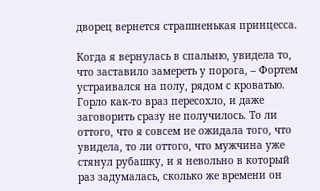дворец вернется страшненькая принцесса.

Когда я вернулась в спальню, увидела то, что заставило замереть у порога, – Фортем устраивался на полу, рядом с кроватью. Горло как-то враз пересохло, и даже заговорить сразу не получилось. То ли оттого, что я совсем не ожидала того, что увидела, то ли оттого, что мужчина уже стянул рубашку, и я невольно в который раз задумалась, сколько же времени он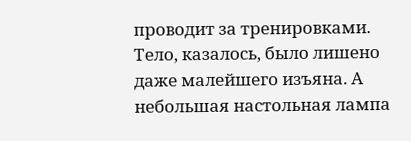проводит за тренировками. Тело, казалось, было лишено даже малейшего изъяна. А небольшая настольная лампа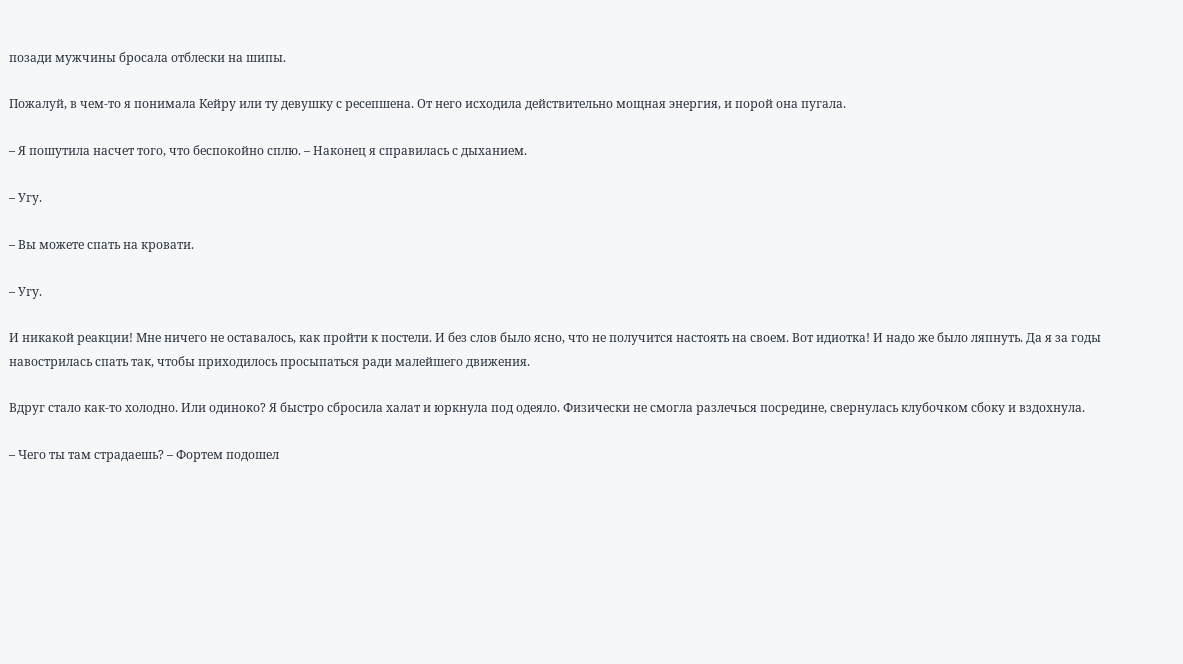позади мужчины бросала отблески на шипы.

Пожалуй, в чем-то я понимала Кейру или ту девушку с ресепшена. От него исходила действительно мощная энергия, и порой она пугала.

– Я пошутила насчет того, что беспокойно сплю. – Наконец я справилась с дыханием.

– Угу.

– Вы можете спать на кровати.

– Угу.

И никакой реакции! Мне ничего не оставалось, как пройти к постели. И без слов было ясно, что не получится настоять на своем. Вот идиотка! И надо же было ляпнуть. Да я за годы навострилась спать так, чтобы приходилось просыпаться ради малейшего движения.

Вдруг стало как-то холодно. Или одиноко? Я быстро сбросила халат и юркнула под одеяло. Физически не смогла разлечься посредине, свернулась клубочком сбоку и вздохнула.

– Чего ты там страдаешь? – Фортем подошел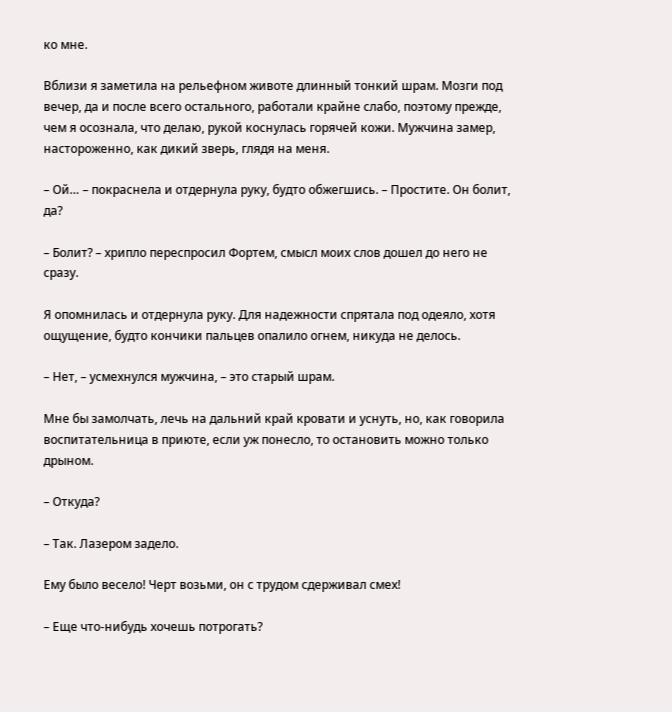ко мне.

Вблизи я заметила на рельефном животе длинный тонкий шрам. Мозги под вечер, да и после всего остального, работали крайне слабо, поэтому прежде, чем я осознала, что делаю, рукой коснулась горячей кожи. Мужчина замер, настороженно, как дикий зверь, глядя на меня.

– Ой… – покраснела и отдернула руку, будто обжегшись. – Простите. Он болит, да?

– Болит? – хрипло переспросил Фортем, смысл моих слов дошел до него не сразу.

Я опомнилась и отдернула руку. Для надежности спрятала под одеяло, хотя ощущение, будто кончики пальцев опалило огнем, никуда не делось.

– Нет, – усмехнулся мужчина, – это старый шрам.

Мне бы замолчать, лечь на дальний край кровати и уснуть, но, как говорила воспитательница в приюте, если уж понесло, то остановить можно только дрыном.

– Откуда?

– Так. Лазером задело.

Ему было весело! Черт возьми, он с трудом сдерживал смех!

– Еще что-нибудь хочешь потрогать?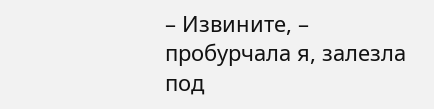– Извините, – пробурчала я, залезла под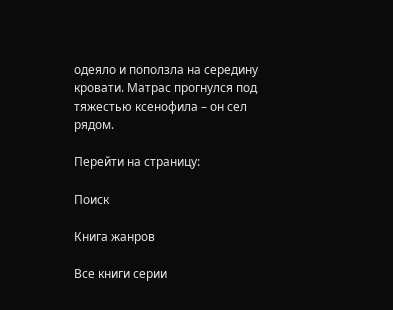одеяло и поползла на середину кровати. Матрас прогнулся под тяжестью ксенофила – он сел рядом.

Перейти на страницу:

Поиск

Книга жанров

Все книги серии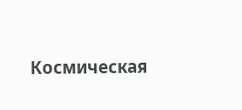Космическая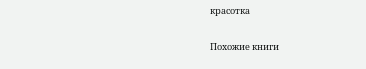красотка

Похожие книги